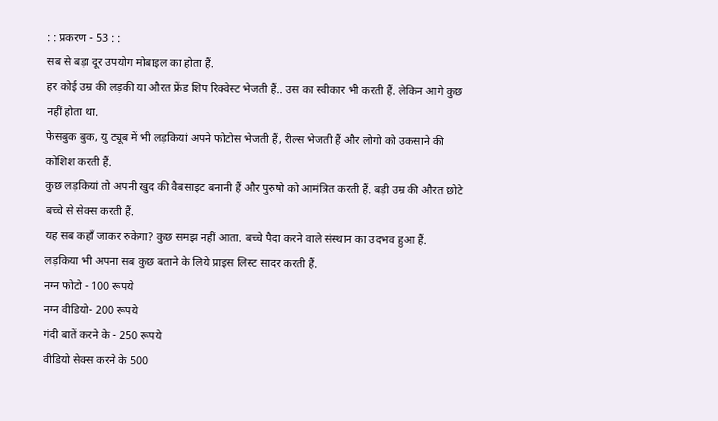: : प्रकरण - 53 : :
सब से बड़ा दूर उपयोग मोबाइल का होता हैं.
हर कोई उम्र की लड़की या औरत फ्रेंड शिप रिक्वेस्ट भेजती हैं.. उस का स्वीकार भी करती हैं. लेकिन आगे कुछ नहीं होता था.
फेसबुक बुक, यु ट्यूब में भी लड़कियां अपने फोटोस भेजती हैं, रील्स भेजती हैं और लोगो को उकसाने की कोशिश करती हैं.
कुछ लड़कियां तो अपनी खुद की वैबसाइट बनानी हैं और पुरुषो को आमंत्रित करती हैं. बड़ी उम्र की औरत छोटे बच्चे से सेक्स करती हैं.
यह सब कहाँ जाकर रुकेगा? कुछ समझ नहीं आता. बच्चे पैदा करने वाले संस्थान का उदभव हुआ हैं.
लड़किया भी अपना सब कुछ बताने के लिये प्राइस लिस्ट सादर करती हैं.
नग्न फोटो - 100 रूपये
नग्न वीडियो- 200 रूपये
गंदी बातें करने के - 250 रूपये
वीडियो सेक्स करने के 500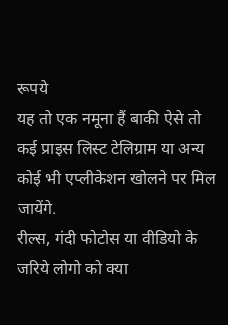रूपये
यह तो एक नमूना हैं बाकी ऐसे तो कई प्राइस लिस्ट टेलिग्राम या अन्य कोई भी एप्लीकेशन खोलने पर मिल जायेंगे.
रील्स, गंदी फोटोस या वीडियो के जरिये लोगो को क्या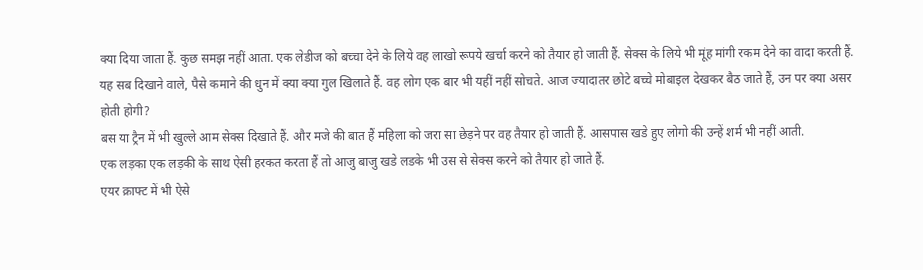क्या दिया जाता हैं. कुछ समझ नहीं आता. एक लेडीज को बच्चा देने के लिये वह लाखो रूपये खर्चा करने को तैयार हो जाती हैं. सेक्स के लिये भी मूंह मांगी रकम देने का वादा करती हैं.
यह सब दिखाने वाले, पैसे कमाने की धुन में क्या क्या गुल खिलाते हैं. वह लोग एक बार भी यहीं नहीं सोचते. आज ज्यादातर छोटे बच्चे मोबाइल देखकर बैठ जाते हैं, उन पर क्या असर होती होगी?
बस या ट्रैन में भी खुल्ले आम सेक्स दिखाते हैं. और मजे की बात हैं महिला को जरा सा छेड़ने पर वह तैयार हो जाती हैं. आसपास खडे हुए लोगो की उन्हें शर्म भी नहीं आती.
एक लड़का एक लड़की के साथ ऐसी हरकत करता हैं तो आजु बाजु खडे लडके भी उस से सेक्स करने को तैयार हो जाते हैं.
एयर क्राफ्ट में भी ऐसे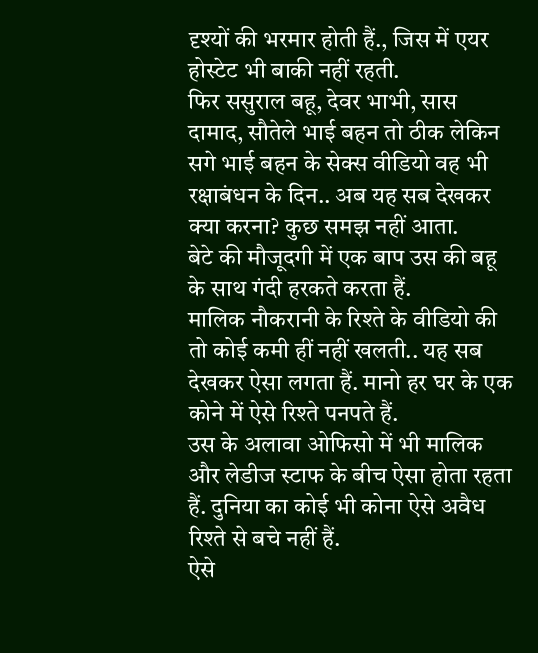दृश्यों की भरमार होती हैं., जिस में एयर होस्टेट भी बाकी नहीं रहती.
फिर ससुराल बहू, देवर भाभी, सास दामाद, सौतेले भाई बहन तो ठीक लेकिन सगे भाई बहन के सेक्स वीडियो वह भी रक्षाबंधन के दिन.. अब यह सब देखकर क्या करना? कुछ समझ नहीं आता.
बेटे की मौजूदगी में एक बाप उस की बहू के साथ गंदी हरकते करता हैं.
मालिक नौकरानी के रिश्ते के वीडियो की तो कोई कमी हीं नहीं खलती.. यह सब देखकर ऐसा लगता हैं. मानो हर घर के एक कोने में ऐसे रिश्ते पनपते हैं.
उस के अलावा ओफिसो में भी मालिक और लेडीज स्टाफ के बीच ऐसा होता रहता हैं. दुनिया का कोई भी कोना ऐसे अवैध रिश्ते से बचे नहीं हैं.
ऐसे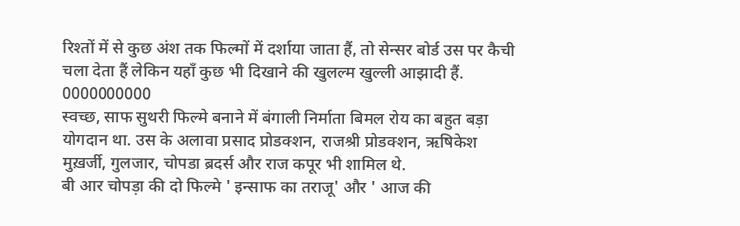रिश्तों में से कुछ अंश तक फिल्मों में दर्शाया जाता हैं, तो सेन्सर बोर्ड उस पर कैची चला देता हैं लेकिन यहाँ कुछ भी दिखाने की खुलल्म खुल्ली आझादी हैं.
0000000000
स्वच्छ, साफ सुथरी फिल्मे बनाने में बंगाली निर्माता बिमल रोय का बहुत बड़ा योगदान था. उस के अलावा प्रसाद प्रोडक्शन, राजश्री प्रोडक्शन, ऋषिकेश मुख़र्जी, गुलजार, चोपडा ब्रदर्स और राज कपूर भी शामिल थे.
बी आर चोपड़ा की दो फिल्मे ' इन्साफ का तराजू' और ' आज की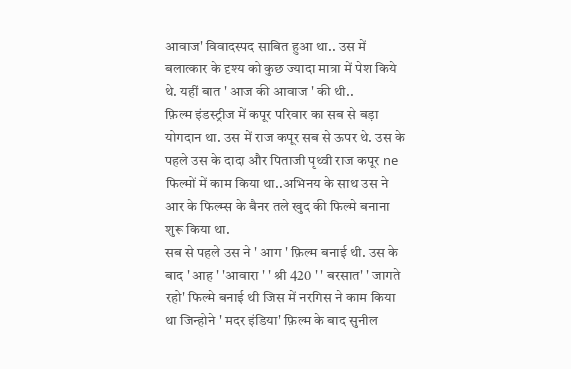आवाज' विवादस्पद साबित हुआ था.. उस में बलात्कार के दृश्य को कुछ ज्यादा मात्रा में पेश किये थे. यहीं बात ' आज की आवाज ' की थी..
फ़िल्म इंडस्ट्रीज में कपूर परिवार का सब से बड़ा योगदान था. उस में राज कपूर सब से ऊपर थे. उस के पहले उस के दादा और पिताजी पृथ्वी राज कपूर ne फिल्मों में काम किया था..अभिनय के साथ उस ने आर के फिल्म्स के बैनर तले खुद की फिल्मे बनाना शुरू किया था.
सब से पहले उस ने ' आग ' फ़िल्म बनाई थी. उस के बाद ' आह ' 'आवारा ' ' श्री 420 ' ' बरसात' ' जागते रहो' फिल्मे बनाई थी जिस में नरगिस ने काम किया था जिन्होने ' मदर इंडिया' फ़िल्म के बाद सुनील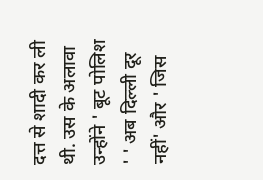दत्त से शादी कर ली थी. उस के अलावा उन्होंने ' बूट पोलिश ' ' अब दिल्ली दूर नहीं' और ' जिस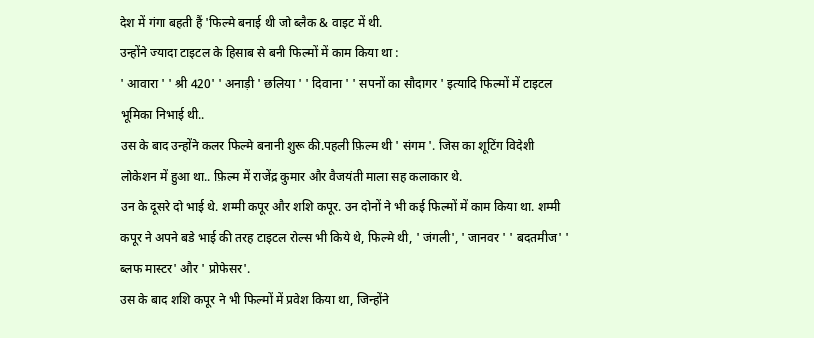देश में गंगा बहती हैं 'फिल्मे बनाई थी जो ब्लैक & वाइट में थी.
उन्होंने ज्यादा टाइटल के हिसाब से बनी फिल्मों में काम किया था :
' आवारा ' ' श्री 420' ' अनाड़ी ' छलिया ' ' दिवाना ' ' सपनों का सौदागर ' इत्यादि फिल्मों में टाइटल भूमिका निभाई थी..
उस के बाद उन्होंने कलर फिल्मे बनानी शुरू की.पहली फ़िल्म थी ' संगम '. जिस का शूटिंग विदेशी लोकेशन में हुआ था.. फ़िल्म में राजेंद्र कुमार और वैजयंती माला सह कलाकार थे.
उन के दूसरे दो भाई थे. शम्मी कपूर और शशि कपूर. उन दोनों ने भी कई फिल्मों में काम किया था. शम्मी कपूर ने अपने बडे भाई की तरह टाइटल रोल्स भी किये थे, फिल्मे थी, ' जंगली', ' जानवर ' ' बदतमीज' ' ब्लफ मास्टर' और ' प्रोफेसर'.
उस के बाद शशि कपूर ने भी फिल्मों में प्रवेश किया था, जिन्होंने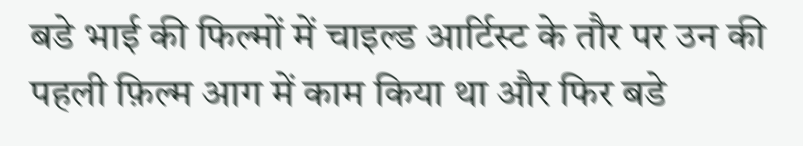बडे भाई की फिल्मों में चाइल्ड आर्टिस्ट के तौर पर उन की पहली फ़िल्म आग में काम किया था और फिर बडे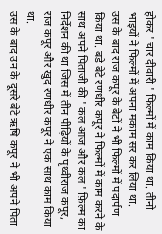होकर ' चार दीवारी ' फिल्मों में काम किया था. तीनो भाइयों ने फिल्मों में अपना मकाम सर कर लिया था.
उस के बाद राज कपूर के बेटों ने भी फिल्मों में पदार्पण किया था. बडे बेटे रणधीर कपूर ने फिल्मों में काम करने के साथ अपने पिताजी की ' कल आज और कल ' फ़िल्म का निर्देशन की था जिस में तीन पीढ़ियों के पृथ्वीराज कपूर, राज कपूर और खुद रणधीर कपूर ने एक साथ काम किया था.
उस के बाद उन के दूसरे बेटे ऋषि कपूर ने भी अपने पिता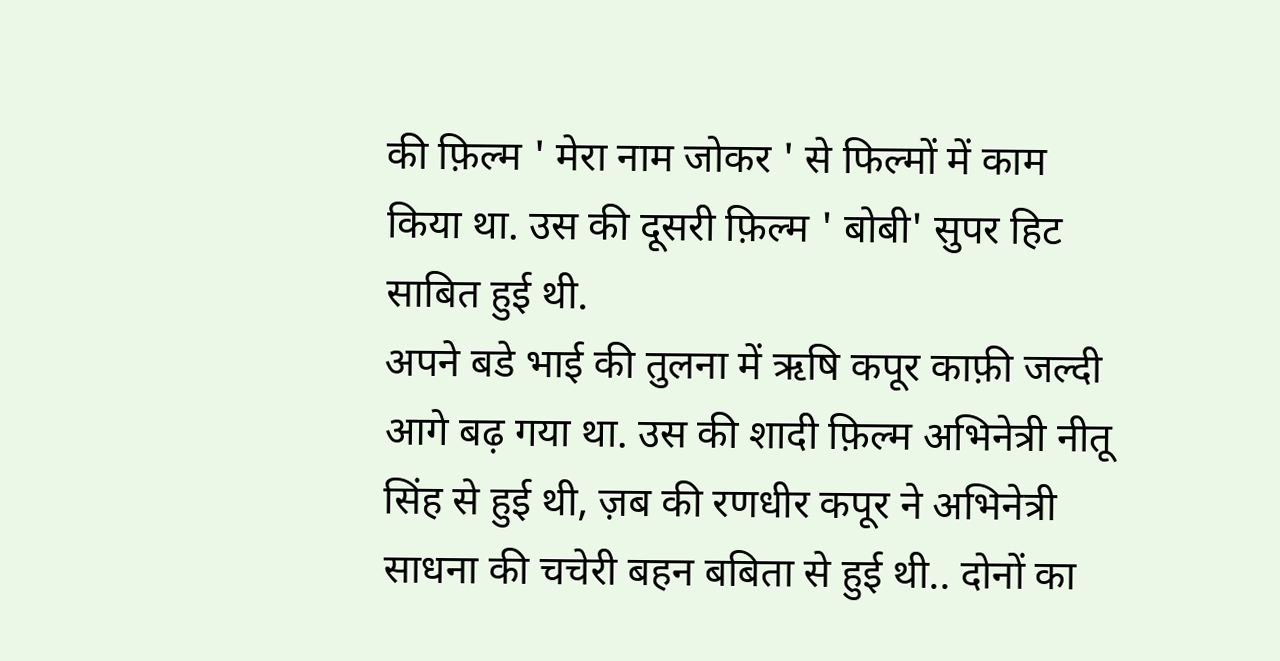की फ़िल्म ' मेरा नाम जोकर ' से फिल्मों में काम किया था. उस की दूसरी फ़िल्म ' बोबी' सुपर हिट साबित हुई थी.
अपने बडे भाई की तुलना में ऋषि कपूर काफ़ी जल्दी आगे बढ़ गया था. उस की शादी फ़िल्म अभिनेत्री नीतू सिंह से हुई थी, ज़ब की रणधीर कपूर ने अभिनेत्री साधना की चचेरी बहन बबिता से हुई थी.. दोनों का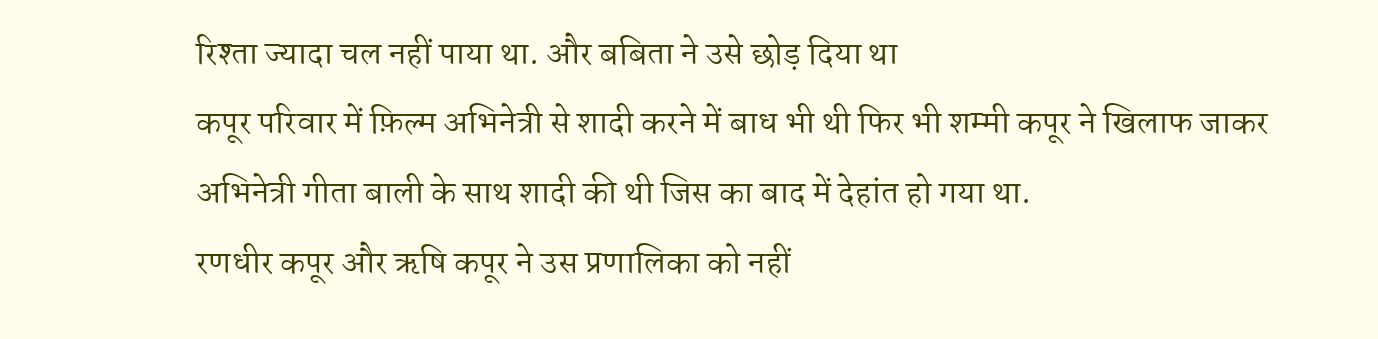रिश्ता ज्यादा चल नहीं पाया था. और बबिता ने उसे छोड़ दिया था
कपूर परिवार में फ़िल्म अभिनेत्री से शादी करने में बाध भी थी फिर भी शम्मी कपूर ने खिलाफ जाकर अभिनेत्री गीता बाली के साथ शादी की थी जिस का बाद में देहांत हो गया था.
रणधीर कपूर और ऋषि कपूर ने उस प्रणालिका को नहीं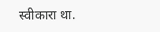स्वीकारा था.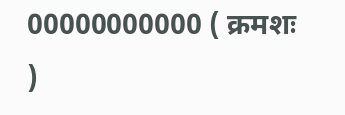00000000000 ( क्रमशः )